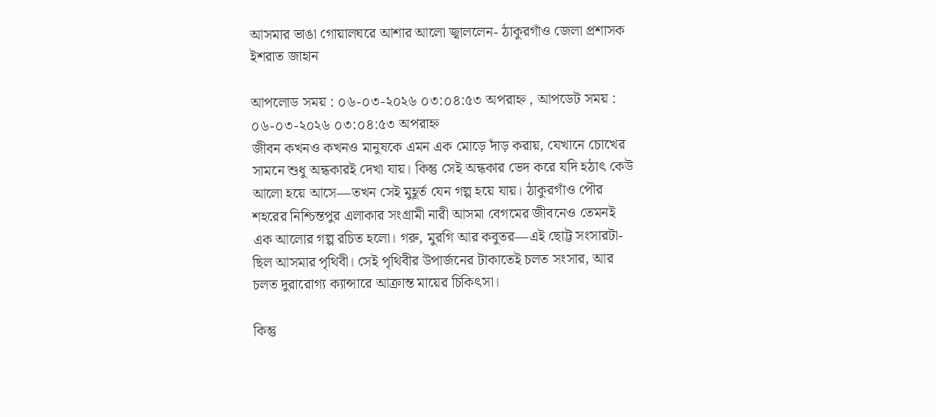আসমার ভাঙা গোয়ালঘরে আশার আলো জ্বাললেন- ঠাকুরগাঁও জেলা প্রশাসক ইশরাত জাহান

আপলোড সময় : ০৬-০৩-২০২৬ ০৩:০৪:৫৩ অপরাহ্ন , আপডেট সময় : ০৬-০৩-২০২৬ ০৩:০৪:৫৩ অপরাহ্ন
জীবন কখনও কখনও মানুষকে এমন এক মোড়ে দাঁড় করায়, যেখানে চোখের সামনে শুধু অন্ধকারই দেখা যায়। কিন্তু সেই অন্ধকার ভেদ করে যদি হঠাৎ কেউ আলো হয়ে আসে—তখন সেই মুহূর্ত যেন গল্প হয়ে যায়। ঠাকুরগাঁও পৌর শহরের নিশ্চিন্তপুর এলাকার সংগ্রামী নারী আসমা বেগমের জীবনেও তেমনই এক আলোর গল্প রচিত হলো। গরু, মুরগি আর কবুতর—এই ছোট্ট সংসারটা- ছিল আসমার পৃথিবী। সেই পৃথিবীর উপার্জনের টাকাতেই চলত সংসার, আর চলত দুরারোগ্য ক্যান্সারে আক্রান্ত মায়ের চিকিৎসা।

কিন্তু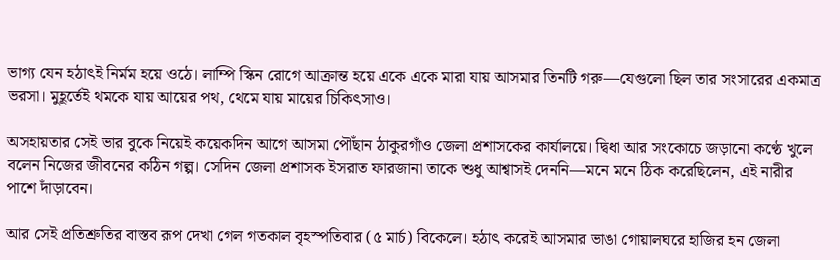ভাগ্য যেন হঠাৎই নির্মম হয়ে ওঠে। লাম্পি স্কিন রোগে আক্রান্ত হয়ে একে একে মারা যায় আসমার তিনটি গরু—যেগুলো ছিল তার সংসারের একমাত্র ভরসা। মুহূর্তেই থমকে যায় আয়ের পথ, থেমে যায় মায়ের চিকিৎসাও।

অসহায়তার সেই ভার বুকে নিয়েই কয়েকদিন আগে আসমা পৌঁছান ঠাকুরগাঁও জেলা প্রশাসকের কার্যালয়ে। দ্বিধা আর সংকোচে জড়ানো কণ্ঠে খুলে বলেন নিজের জীবনের কঠিন গল্প। সেদিন জেলা প্রশাসক ইসরাত ফারজানা তাকে শুধু আশ্বাসই দেননি—মনে মনে ঠিক করেছিলেন, এই নারীর পাশে দাঁড়াবেন।

আর সেই প্রতিশ্রুতির বাস্তব রূপ দেখা গেল গতকাল বৃহস্পতিবার (৫ মার্চ) বিকেলে। হঠাৎ করেই আসমার ভাঙা গোয়ালঘরে হাজির হন জেলা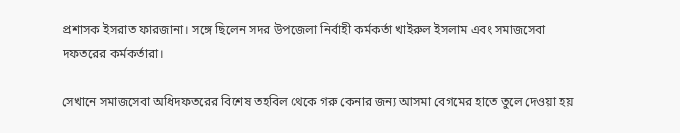প্রশাসক ইসরাত ফারজানা। সঙ্গে ছিলেন সদর উপজেলা নির্বাহী কর্মকর্তা খাইরুল ইসলাম এবং সমাজসেবা দফতরের কর্মকর্তারা।

সেখানে সমাজসেবা অধিদফতরের বিশেষ তহবিল থেকে গরু কেনার জন্য আসমা বেগমের হাতে তুলে দেওয়া হয়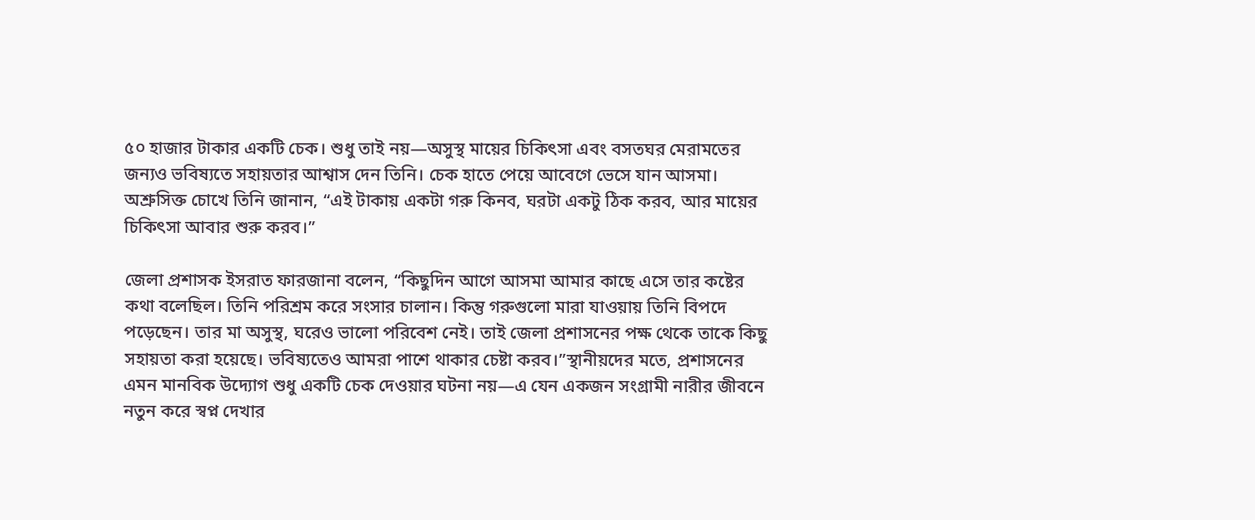৫০ হাজার টাকার একটি চেক। শুধু তাই নয়—অসুস্থ মায়ের চিকিৎসা এবং বসতঘর মেরামতের জন্যও ভবিষ্যতে সহায়তার আশ্বাস দেন তিনি। চেক হাতে পেয়ে আবেগে ভেসে যান আসমা। অশ্রুসিক্ত চোখে তিনি জানান, “এই টাকায় একটা গরু কিনব, ঘরটা একটু ঠিক করব, আর মায়ের চিকিৎসা আবার শুরু করব।”

জেলা প্রশাসক ইসরাত ফারজানা বলেন, “কিছুদিন আগে আসমা আমার কাছে এসে তার কষ্টের কথা বলেছিল। তিনি পরিশ্রম করে সংসার চালান। কিন্তু গরুগুলো মারা যাওয়ায় তিনি বিপদে পড়েছেন। তার মা অসুস্থ, ঘরেও ভালো পরিবেশ নেই। তাই জেলা প্রশাসনের পক্ষ থেকে তাকে কিছু সহায়তা করা হয়েছে। ভবিষ্যতেও আমরা পাশে থাকার চেষ্টা করব।”স্থানীয়দের মতে, প্রশাসনের এমন মানবিক উদ্যোগ শুধু একটি চেক দেওয়ার ঘটনা নয়—এ যেন একজন সংগ্রামী নারীর জীবনে নতুন করে স্বপ্ন দেখার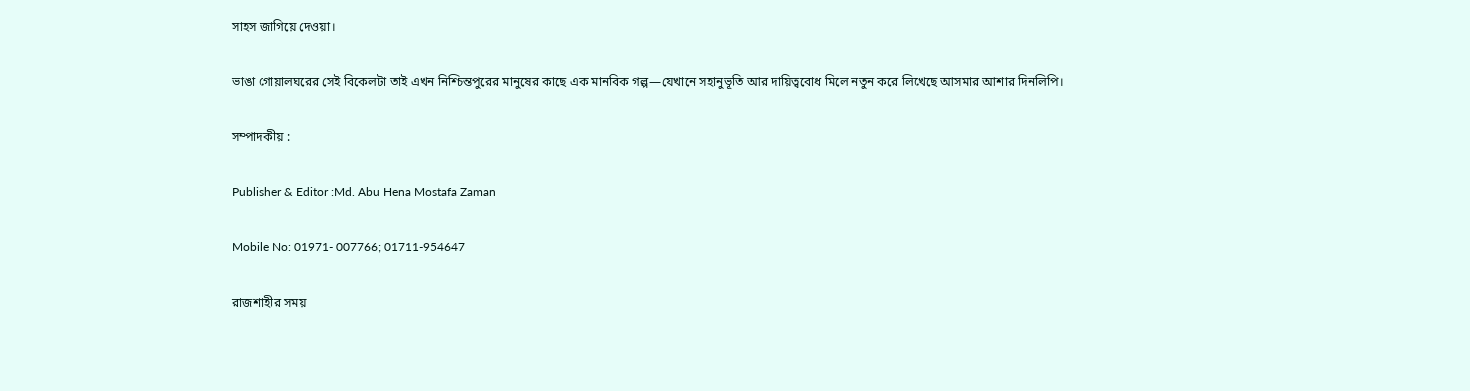সাহস জাগিয়ে দেওয়া।

ভাঙা গোয়ালঘরের সেই বিকেলটা তাই এখন নিশ্চিন্তপুরের মানুষের কাছে এক মানবিক গল্প—যেখানে সহানুভূতি আর দায়িত্ববোধ মিলে নতুন করে লিখেছে আসমার আশার দিনলিপি।

সম্পাদকীয় :

Publisher & Editor :Md. Abu Hena Mostafa Zaman

Mobile No: 01971- 007766; 01711-954647

রাজশাহীর সময়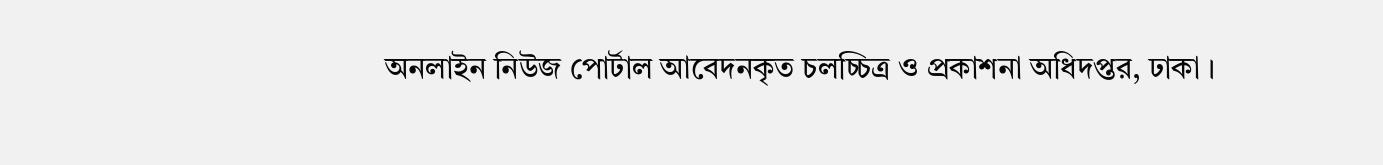অনলাইন নিউজ পোর্টাল আবেদনকৃত চলচ্চিত্র ও প্রকাশনা অধিদপ্তর, ঢাকা ।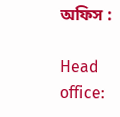অফিস :

Head office: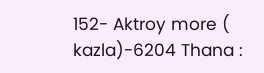152- Aktroy more ( kazla)-6204 Thana :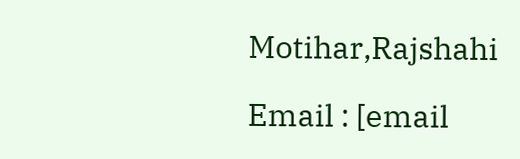Motihar,Rajshahi

Email : [email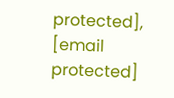protected],                    [email protected]